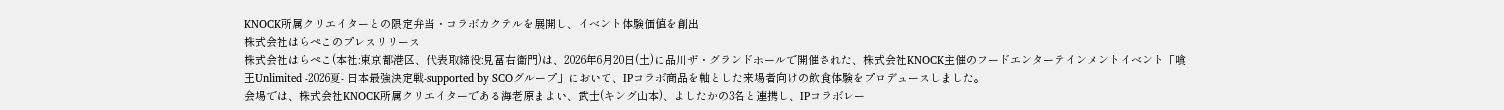KNOCK所属クリエイターとの限定弁当・コラボカクテルを展開し、イベント体験価値を創出
株式会社はらぺこのプレスリリース
株式会社はらぺこ(本社:東京都港区、代表取締役:見冨右衛門)は、2026年6月20日(土)に品川ザ・グランドホールで開催された、株式会社KNOCK主催のフードエンターテインメントイベント「喰王Unlimited -2026夏- 日本最強決定戦-supported by SCOグループ」において、IPコラボ商品を軸とした来場者向けの飲食体験をプロデュースしました。
会場では、株式会社KNOCK所属クリエイターである海老原まよい、武士(キング山本)、よしたかの3名と連携し、IPコラボレー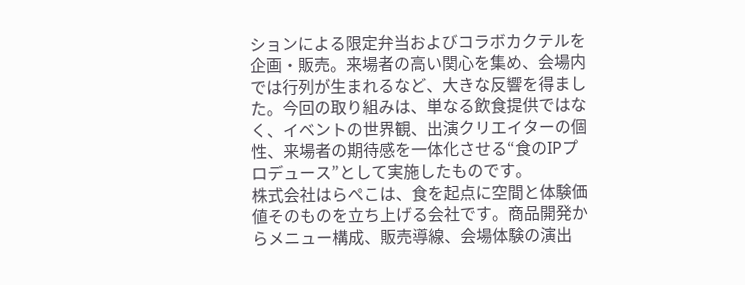ションによる限定弁当およびコラボカクテルを企画・販売。来場者の高い関心を集め、会場内では行列が生まれるなど、大きな反響を得ました。今回の取り組みは、単なる飲食提供ではなく、イベントの世界観、出演クリエイターの個性、来場者の期待感を一体化させる“食のIPプロデュース”として実施したものです。
株式会社はらぺこは、食を起点に空間と体験価値そのものを立ち上げる会社です。商品開発からメニュー構成、販売導線、会場体験の演出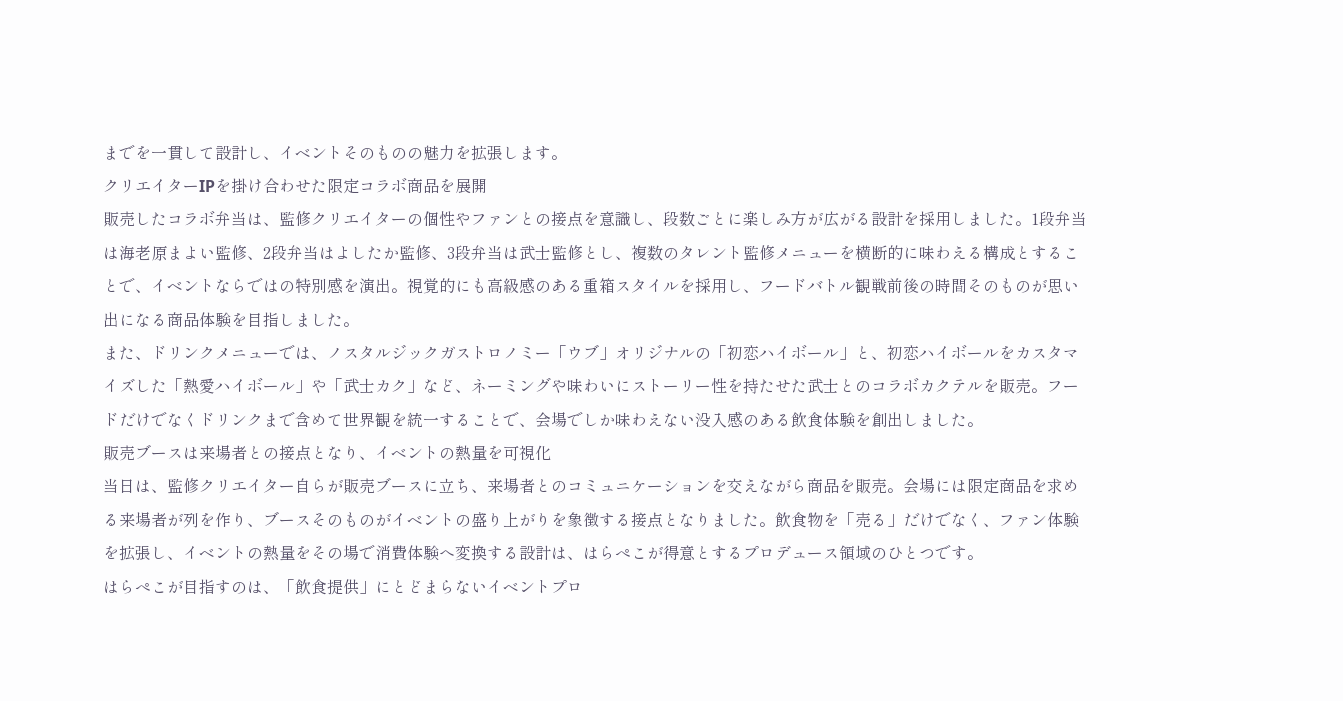までを一貫して設計し、イベントそのものの魅力を拡張します。
クリエイターIPを掛け合わせた限定コラボ商品を展開
販売したコラボ弁当は、監修クリエイターの個性やファンとの接点を意識し、段数ごとに楽しみ方が広がる設計を採用しました。1段弁当は海老原まよい監修、2段弁当はよしたか監修、3段弁当は武士監修とし、複数のタレント監修メニューを横断的に味わえる構成とすることで、イベントならではの特別感を演出。視覚的にも高級感のある重箱スタイルを採用し、フードバトル観戦前後の時間そのものが思い出になる商品体験を目指しました。
また、ドリンクメニューでは、ノスタルジックガストロノミー「ウブ」オリジナルの「初恋ハイボール」と、初恋ハイボールをカスタマイズした「熱愛ハイボール」や「武士カク」など、ネーミングや味わいにストーリー性を持たせた武士とのコラボカクテルを販売。フードだけでなくドリンクまで含めて世界観を統一することで、会場でしか味わえない没入感のある飲食体験を創出しました。
販売ブースは来場者との接点となり、イベントの熱量を可視化
当日は、監修クリエイター自らが販売ブースに立ち、来場者とのコミュニケーションを交えながら商品を販売。会場には限定商品を求める来場者が列を作り、ブースそのものがイベントの盛り上がりを象徴する接点となりました。飲食物を「売る」だけでなく、ファン体験を拡張し、イベントの熱量をその場で消費体験へ変換する設計は、はらぺこが得意とするプロデュース領域のひとつです。
はらぺこが目指すのは、「飲食提供」にとどまらないイベントプロ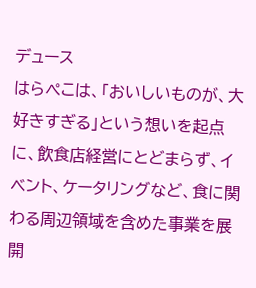デュース
はらぺこは、「おいしいものが、大好きすぎる」という想いを起点に、飲食店経営にとどまらず、イベント、ケータリングなど、食に関わる周辺領域を含めた事業を展開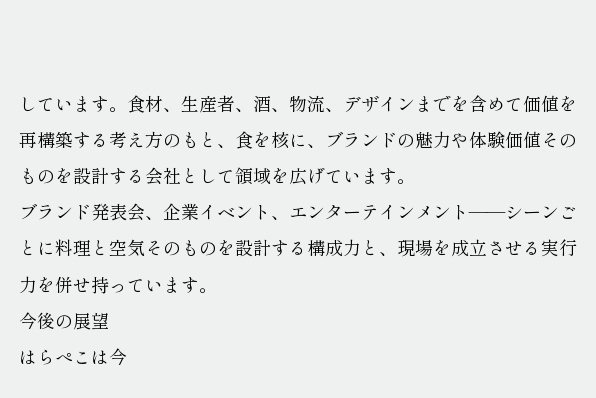しています。食材、生産者、酒、物流、デザインまでを含めて価値を再構築する考え方のもと、食を核に、ブランドの魅力や体験価値そのものを設計する会社として領域を広げています。
ブランド発表会、企業イベント、エンターテインメント——シーンごとに料理と空気そのものを設計する構成力と、現場を成立させる実行力を併せ持っています。
今後の展望
はらぺこは今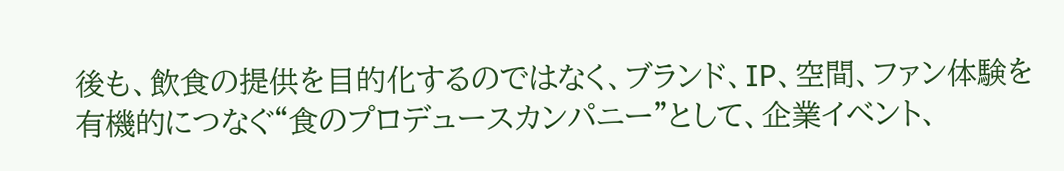後も、飲食の提供を目的化するのではなく、ブランド、IP、空間、ファン体験を有機的につなぐ“食のプロデュースカンパニー”として、企業イベント、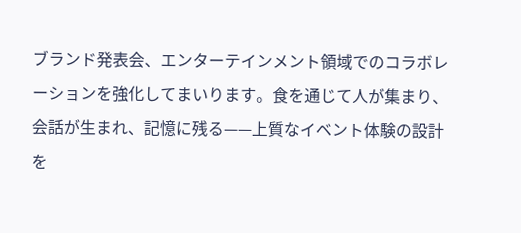ブランド発表会、エンターテインメント領域でのコラボレーションを強化してまいります。食を通じて人が集まり、会話が生まれ、記憶に残る——上質なイベント体験の設計を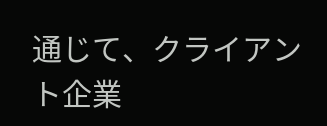通じて、クライアント企業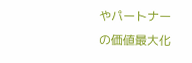やパートナーの価値最大化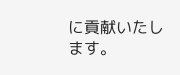に貢献いたします。